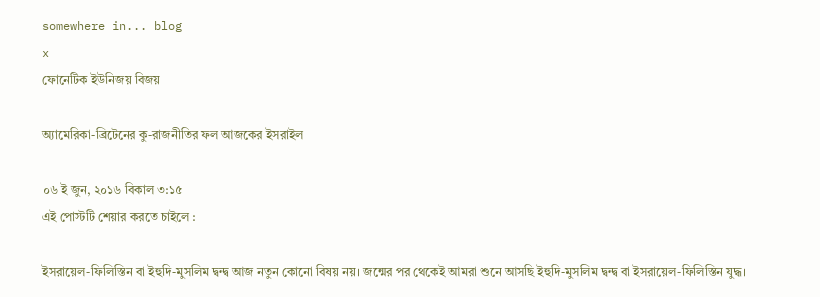somewhere in... blog
x
ফোনেটিক ইউনিজয় বিজয়

অ্যামেরিকা-ব্রিটেনের কু-রাজনীতির ফল আজকের ইসরাইল

০৬ ই জুন, ২০১৬ বিকাল ৩:১৫
এই পোস্টটি শেয়ার করতে চাইলে :

ইসরায়েল-ফিলিস্তিন বা ইহুদি-মুসলিম দ্বন্দ্ব আজ নতুন কোনো বিষয় নয়। জন্মের পর থেকেই আমরা শুনে আসছি ইহুদি-মুসলিম দ্বন্দ্ব বা ইসরায়েল-ফিলিস্তিন যুদ্ধ।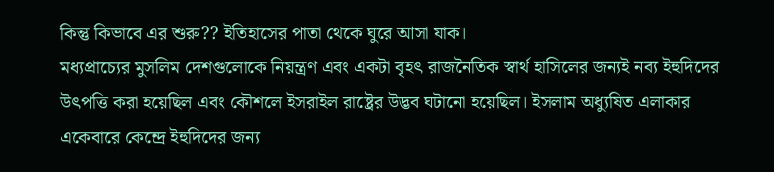কিন্তু কিভাবে এর শুরু?? ইতিহাসের পাতা থেকে ঘুরে আসা যাক।
মধ্যপ্রাচ্যের মুসলিম দেশগুলোকে নিয়ন্ত্রণ এবং একটা বৃহৎ রাজনৈতিক স্বার্থ হাসিলের জন্যই নব্য ইহুদিদের উৎপত্তি করা হয়েছিল এবং কৌশলে ইসরাইল রাষ্ট্রের উদ্ভব ঘটানো হয়েছিল। ইসলাম অধ্যুষিত এলাকার একেবারে কেন্দ্রে ইহুদিদের জন্য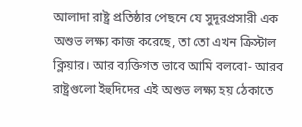আলাদা রাষ্ট্র প্রতিষ্ঠার পেছনে যে সুদূরপ্রসারী এক অশুভ লক্ষ্য কাজ করেছে, তা তো এখন ক্রিস্টাল ক্লিয়ার। আর ব্যক্তিগত ভাবে আমি বলবো- আরব রাষ্ট্রগুলো ইহুদিদের এই অশুভ লক্ষ্য হয় ঠেকাতে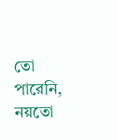তো পারেনি, নয়তো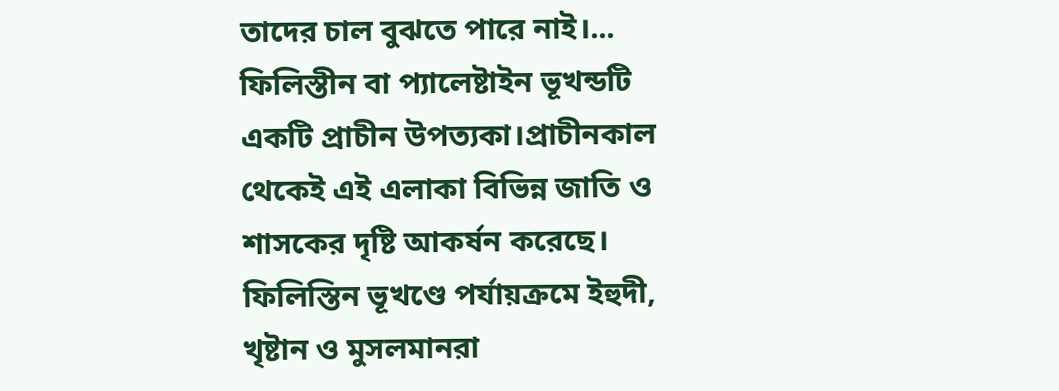তাদের চাল বুঝতে পারে নাই।...
ফিলিস্তীন বা প্যালেষ্টাইন ভূখন্ডটি একটি প্রাচীন উপত্যকা।প্রাচীনকাল থেকেই এই এলাকা বিভিন্ন জাতি ও শাসকের দৃষ্টি আকর্ষন করেছে।
ফিলিস্তিন ভূখণ্ডে পর্যায়ক্রমে ইহুদী, খৃষ্টান ও মুসলমানরা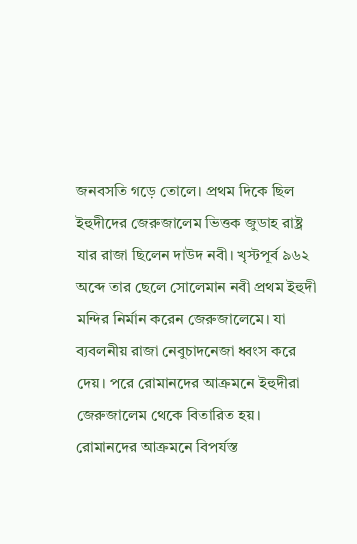জনবসতি গড়ে তোলে। প্রথম দিকে ছিল ইহুদীদের জেরুজালেম ভিত্তক জুডাহ রাষ্ট্র যার রাজা ছিলেন দাউদ নবী। খৃস্টপূর্ব ৯৬২ অব্দে তার ছেলে সোলেমান নবী প্রথম ইহুদী মন্দির নির্মান করেন জেরুজালেমে। যা ব্যবলনীয় রাজা নেবুচাদনেজা ধ্বংস করে দেয়। পরে রোমানদের আক্রমনে ইহুদীরা জেরুজালেম থেকে বিতারিত হয়। রোমানদের আক্রমনে বিপর্যস্ত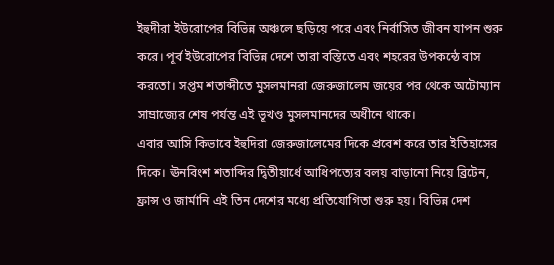ইহুদীরা ইউরোপের বিভিন্ন অঞ্চলে ছড়িয়ে পরে এবং নির্বাসিত জীবন যাপন শুরু করে। পূর্ব ইউরোপের বিভিন্ন দেশে তারা বস্তিতে এবং শহরের উপকন্ঠে বাস করতো। সপ্তম শতাব্দীতে মুসলমানরা জেরুজালেম জয়ের পর থেকে অটোম্যান সাম্রাজ্যের শেষ পর্যন্ত এই ভূখণ্ড মুসলমানদের অধীনে থাকে।
এবার আসি কিভাবে ইহুদিরা জেরুজালেমের দিকে প্রবেশ করে তার ইতিহাসের দিকে। ঊনবিংশ শতাব্দির দ্বিতীয়ার্ধে আধিপত্যের বলয় বাড়ানো নিয়ে ব্রিটেন, ফ্রান্স ও জার্মানি এই তিন দেশের মধ্যে প্রতিযোগিতা শুরু হয়। বিভিন্ন দেশ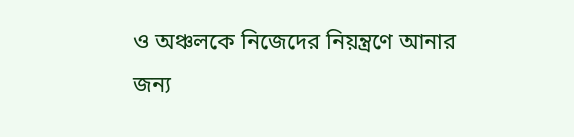ও অঞ্চলকে নিজেদের নিয়ন্ত্রণে আনার জন্য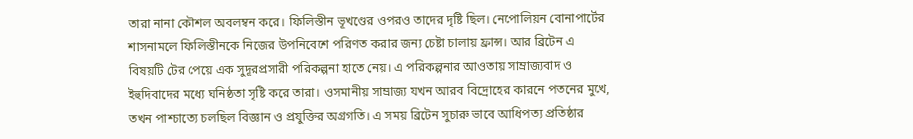তারা নানা কৌশল অবলম্বন করে। ফিলিস্তীন ভূখণ্ডের ওপরও তাদের দৃষ্টি ছিল। নেপোলিয়ন বোনাপার্টের শাসনামলে ফিলিস্তীনকে নিজের উপনিবেশে পরিণত করার জন্য চেষ্টা চালায় ফ্রান্স। আর ব্রিটেন এ বিষয়টি টের পেয়ে এক সুদূরপ্রসারী পরিকল্পনা হাতে নেয়। এ পরিকল্পনার আওতায় সাম্রাজ্যবাদ ও ইহুদিবাদের মধ্যে ঘনিষ্ঠতা সৃষ্টি করে তারা। ওসমানীয় সাম্রাজ্য যখন আরব বিদ্রোহের কারনে পতনের মুখে, তখন পাশ্চাত্যে চলছিল বিজ্ঞান ও প্রযুক্তির অগ্রগতি। এ সময় ব্রিটেন সুচারু ভাবে আধিপত্য প্রতিষ্ঠার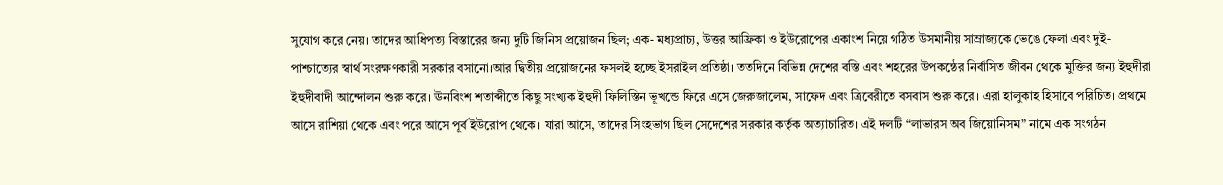সুযোগ করে নেয়। তাদের আধিপত্য বিস্তারের জন্য দুটি জিনিস প্রয়োজন ছিল; এক- মধ্যপ্রাচ্য, উত্তর আফ্রিকা ও ইউরোপের একাংশ নিয়ে গঠিত উসমানীয় সাম্রাজ্যকে ভেঙে ফেলা এবং দুই- পাশ্চাত্যের স্বার্থ সংরক্ষণকারী সরকার বসানো।আর দ্বিতীয় প্রয়োজনের ফসলই হচ্ছে ইসরাইল প্রতিষ্ঠা। ততদিনে বিভিন্ন দেশের বস্তি এবং শহরের উপকন্ঠের নির্বাসিত জীবন থেকে মুক্তির জন্য ইহুদীরা ইহুদীবাদী আন্দোলন শুরু করে। ঊনবিংশ শতাব্দীতে কিছু সংখ্যক ইহুদী ফিলিস্তিন ভূখন্ডে ফিরে এসে জেরুজালেম, সাফেদ এবং ত্রিবেরীতে বসবাস শুরু করে। এরা হালুকাহ হিসাবে পরিচিত। প্রথমে আসে রাশিয়া থেকে এবং পরে আসে পূর্ব ইউরোপ থেকে। যারা আসে, তাদের সিংহভাগ ছিল সেদেশের সরকার কর্তৃক অত্যাচারিত। এই দলটি “লাভারস অব জিয়োনিসম” নামে এক সংগঠন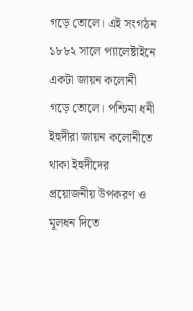গড়ে তোলে। এই সংগঠন ১৮৮২ সালে প্যালেষ্টাইনে একটা জায়ন কলোনী গড়ে তোলে। পশ্চিমা ধনী ইহুদীরা জায়ন কলোনীতে থাকা ইহুদীদের প্রয়োজনীয় উপকরণ ও মূলধন দিতে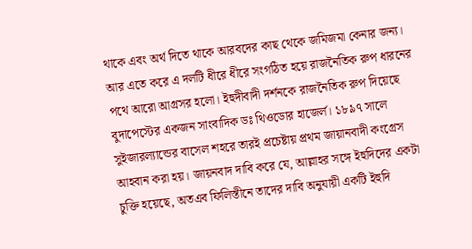থাকে এবং অর্থ দিতে থাকে আরবদের কাছ থেকে জমিজমা কেনার জন্য। আর এতে করে এ দলটি ধীরে ধীরে সংগঠিত হয়ে রাজনৈতিক রুপ ধারনের পথে আরো আগ্রসর হলো। ইহুদীবাদী দর্শনকে রাজনৈতিক রুপ দিয়েছে বুদাপেস্টের একজন সাংবাদিক ডঃ থিওডোর হাজের্ল। ১৮৯৭ সালে সুইজারল্যান্ডের বাসেল শহরে তারই প্রচেষ্টায় প্রথম জায়ানবাদী কংগ্রেস আহবান করা হয়। জায়নবাদ দাবি করে যে, আল্লাহর সঙ্গে ইহুদিদের একটা চুক্তি হয়েছে, অতএব ফিলিস্তীনে তাদের দাবি অনুযায়ী একটি ইহুদি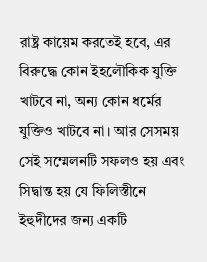রাষ্ট্র কায়েম করতেই হবে, এর বিরুদ্ধে কোন ইহলৌকিক যুক্তি খাটবে না, অন্য কোন ধর্মের যুক্তিও খাটবে না। আর সেসময় সেই সম্মেলনটি সফলও হয় এবং সিদ্বান্ত হয় যে ফিলিস্তীনে ইহুদীদের জন্য একটি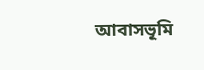আবাসভূমি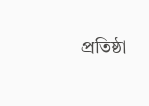প্রতিষ্ঠা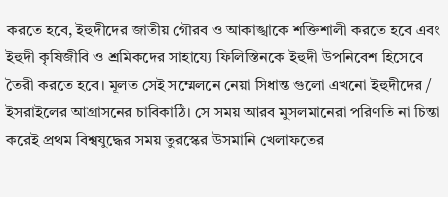করতে হবে, ইহুদীদের জাতীয় গৌরব ও আকাঙ্খাকে শক্তিশালী করতে হবে এবং ইহুদী কৃষিজীবি ও শ্রমিকদের সাহায্যে ফিলিস্তিনকে ইহুদী উপনিবেশ হিসেবে তৈরী করতে হবে। মূলত সেই সম্মেলনে নেয়া সিধান্ত গুলো এখনো ইহুদীদের / ইসরাইলের আগ্রাসনের চাবিকাঠি। সে সময় আরব মুসলমানেরা পরিণতি না চিন্তা করেই প্রথম বিশ্বযুদ্ধের সময় তুরস্কের উসমানি খেলাফতের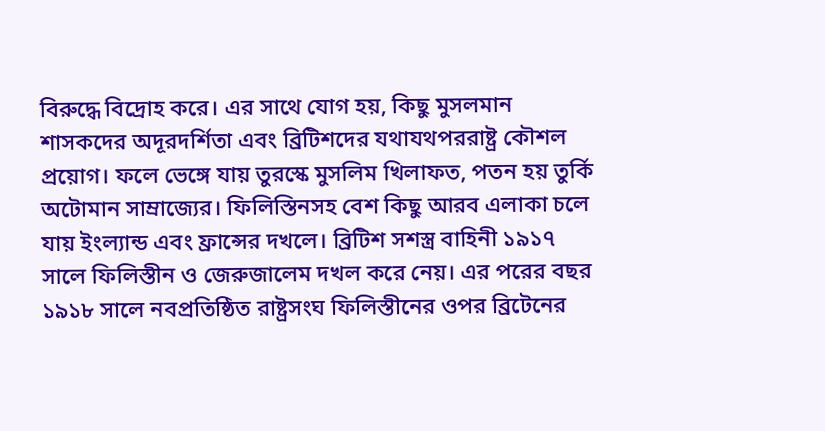বিরুদ্ধে বিদ্রোহ করে। এর সাথে যোগ হয়, কিছু মুসলমান শাসকদের অদূরদর্শিতা এবং ব্রিটিশদের যথাযথপররাষ্ট্র কৌশল প্রয়োগ। ফলে ভেঙ্গে যায় তুরস্কে মুসলিম খিলাফত, পতন হয় তুর্কি অটোমান সাম্রাজ্যের। ফিলিস্তিনসহ বেশ কিছু আরব এলাকা চলে যায় ইংল্যান্ড এবং ফ্রান্সের দখলে। ব্রিটিশ সশস্ত্র বাহিনী ১৯১৭ সালে ফিলিস্তীন ও জেরুজালেম দখল করে নেয়। এর পরের বছর ১৯১৮ সালে নবপ্রতিষ্ঠিত রাষ্ট্রসংঘ ফিলিস্তীনের ওপর ব্রিটেনের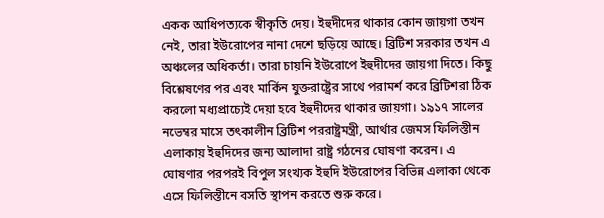একক আধিপত্যকে স্বীকৃতি দেয়। ইহুদীদের থাকার কোন জায়গা তখন নেই, তারা ইউরোপের নানা দেশে ছড়িয়ে আছে। ব্রিটিশ সরকার তখন এ অঞ্চলের অধিকর্তা। তারা চায়নি ইউরোপে ইহুদীদের জায়গা দিতে। কিছু বিশ্লেষণের পর এবং মার্কিন যুক্তরাষ্ট্রের সাথে পরামর্শ করে ব্রিটিশরা ঠিক করলো মধ্যপ্রাচ্যেই দেয়া হবে ইহুদীদের থাকার জায়গা। ১৯১৭ সালের নভেম্বর মাসে তৎকালীন ব্রিটিশ পররাষ্ট্রমন্ত্রী, আর্থার জেমস ফিলিস্তীন এলাকায় ইহুদিদের জন্য আলাদা রাষ্ট্র গঠনের ঘোষণা করেন। এ ঘোষণার পরপরই বিপুল সংখ্যক ইহুদি ইউরোপের বিভিন্ন এলাকা থেকে এসে ফিলিস্তীনে বসতি স্থাপন করতে শুরু করে।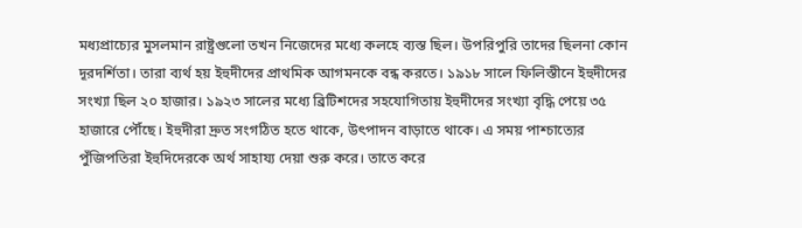মধ্যপ্রাচ্যের মুসলমান রাষ্ট্রগুলো তখন নিজেদের মধ্যে কলহে ব্যস্ত ছিল। উপরিপুরি তাদের ছিলনা কোন দূরদর্শিতা। তারা ব্যর্থ হয় ইহুদীদের প্রাথমিক আগমনকে বন্ধ করতে। ১৯১৮ সালে ফিলিস্তীনে ইহুদীদের সংখ্যা ছিল ২০ হাজার। ১৯২৩ সালের মধ্যে ব্রিটিশদের সহযোগিতায় ইহুদীদের সংখ্যা বৃদ্ধি পেয়ে ৩৫ হাজারে পৌঁছে। ইহুদীরা দ্রুত সংগঠিত হতে থাকে, উৎপাদন বাড়াতে থাকে। এ সময় পাশ্চাত্যের পুঁজিপতিরা ইহুদিদেরকে অর্থ সাহায্য দেয়া শুরু করে। তাতে করে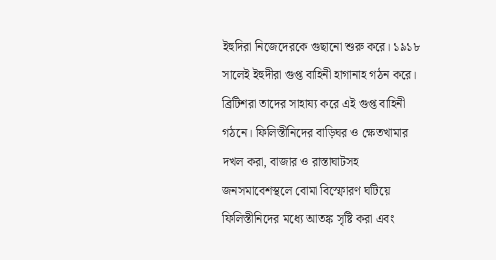ইহুদিরা নিজেদেরকে গুছানো শুরু করে। ১৯১৮ সালেই ইহুদীরা গুপ্ত বাহিনী হাগানাহ গঠন করে। ব্রিটিশরা তাদের সাহায্য করে এই গুপ্ত বাহিনী গঠনে। ফিলিস্তীনিদের বাড়িঘর ও ক্ষেতখামার দখল করা, বাজার ও রাস্তাঘাটসহ জনসমাবেশস্থলে বোমা বিস্ফোরণ ঘটিয়ে ফিলিস্তীনিদের মধ্যে আতঙ্ক সৃষ্টি করা এবং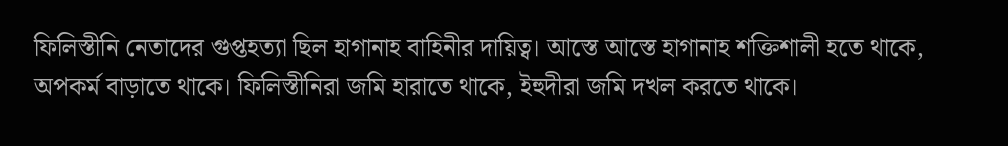ফিলিস্তীনি নেতাদের গুপ্তহত্যা ছিল হাগানাহ বাহিনীর দায়িত্ব। আস্তে আস্তে হাগানাহ শক্তিশালী হতে থাকে, অপকর্ম বাড়াতে থাকে। ফিলিস্তীনিরা জমি হারাতে থাকে, ইহুদীরা জমি দখল করতে থাকে।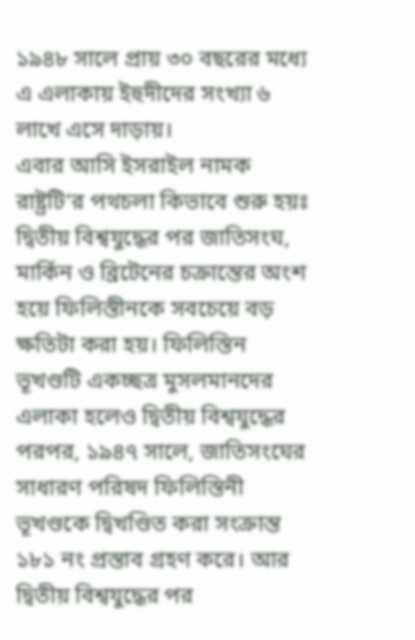১৯৪৮ সালে প্রায় ৩০ বছরের মধ্যে এ এলাকায় ইহুদীদের সংখ্যা ৬ লাখে এসে দাড়ায়।
এবার আসি ইসরাইল নামক রাষ্ট্রটি’র পথচলা কিভাবে শুরু হয়ঃ দ্বিতীয় বিশ্বযুদ্ধের পর জাতিসংঘ, মার্কিন ও ব্রিটেনের চক্রান্তের অংশ হয়ে ফিলিস্তীনকে সবচেয়ে বড় ক্ষতিটা করা হয়। ফিলিস্তিন ভূখণ্ডটি একচ্ছত্র মুসলমানদের এলাকা হলেও দ্বিতীয় বিশ্বযুদ্ধের পরপর, ১৯৪৭ সালে, জাতিসংঘের সাধারণ পরিষদ ফিলিস্তিনী ভূখণ্ডকে দ্বিখণ্ডিত করা সংক্রান্ত ১৮১ নং প্রস্তাব গ্রহণ করে। আর দ্বিতীয় বিশ্বযুদ্ধের পর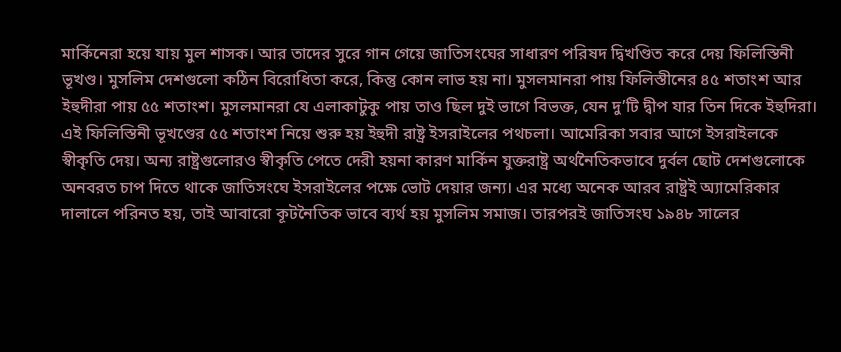মার্কিনেরা হয়ে যায় মুল শাসক। আর তাদের সুরে গান গেয়ে জাতিসংঘের সাধারণ পরিষদ দ্বিখণ্ডিত করে দেয় ফিলিস্তিনী ভূখণ্ড। মুসলিম দেশগুলো কঠিন বিরোধিতা করে, কিন্তু কোন লাভ হয় না। মুসলমানরা পায় ফিলিস্তীনের ৪৫ শতাংশ আর ইহুদীরা পায় ৫৫ শতাংশ। মুসলমানরা যে এলাকাটুকু পায় তাও ছিল দুই ভাগে বিভক্ত, যেন দু’টি দ্বীপ যার তিন দিকে ইহুদিরা। এই ফিলিস্তিনী ভূখণ্ডের ৫৫ শতাংশ নিয়ে শুরু হয় ইহুদী রাষ্ট্র ইসরাইলের পথচলা। আমেরিকা সবার আগে ইসরাইলকে স্বীকৃতি দেয়। অন্য রাষ্ট্রগুলোরও স্বীকৃতি পেতে দেরী হয়না কারণ মার্কিন যুক্তরাষ্ট্র অর্থনৈতিকভাবে দুর্বল ছোট দেশগুলোকে অনবরত চাপ দিতে থাকে জাতিসংঘে ইসরাইলের পক্ষে ভোট দেয়ার জন্য। এর মধ্যে অনেক আরব রাষ্ট্রই অ্যামেরিকার দালালে পরিনত হয়, তাই আবারো কূটনৈতিক ভাবে ব্যর্থ হয় মুসলিম সমাজ। তারপরই জাতিসংঘ ১৯৪৮ সালের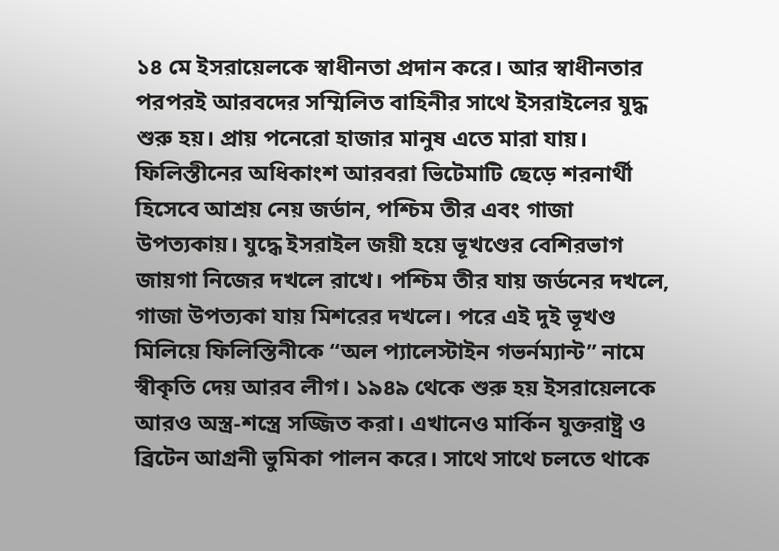১৪ মে ইসরায়েলকে স্বাধীনতা প্রদান করে। আর স্বাধীনতার পরপরই আরবদের সম্মিলিত বাহিনীর সাথে ইসরাইলের যুদ্ধ শুরু হয়। প্রায় পনেরো হাজার মানুষ এতে মারা যায়। ফিলিস্তীনের অধিকাংশ আরবরা ভিটেমাটি ছেড়ে শরনার্থী হিসেবে আশ্রয় নেয় জর্ডান, পশ্চিম তীর এবং গাজা উপত্যকায়। যুদ্ধে ইসরাইল জয়ী হয়ে ভূখণ্ডের বেশিরভাগ জায়গা নিজের দখলে রাখে। পশ্চিম তীর যায় জর্ডনের দখলে, গাজা উপত্যকা যায় মিশরের দখলে। পরে এই দুই ভূখণ্ড মিলিয়ে ফিলিস্তিনীকে “অল প্যালেস্টাইন গভর্নম্যান্ট” নামে স্বীকৃতি দেয় আরব লীগ। ১৯৪৯ থেকে শুরু হয় ইসরায়েলকে আরও অস্ত্র-শস্ত্রে সজ্জিত করা। এখানেও মার্কিন যুক্তরাষ্ট্র ও ব্রিটেন আগ্রনী ভুমিকা পালন করে। সাথে সাথে চলতে থাকে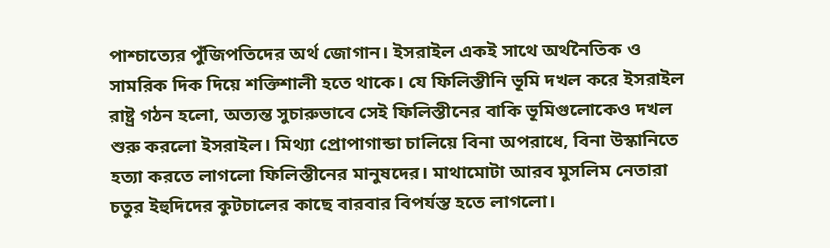পাশ্চাত্যের পুঁজিপতিদের অর্থ জোগান। ইসরাইল একই সাথে অর্থনৈতিক ও সামরিক দিক দিয়ে শক্তিশালী হতে থাকে। যে ফিলিস্তীনি ভূমি দখল করে ইসরাইল রাষ্ট্র গঠন হলো, অত্যন্ত সুচারুভাবে সেই ফিলিস্তীনের বাকি ভূমিগুলোকেও দখল শুরু করলো ইসরাইল। মিথ্যা প্রোপাগান্ডা চালিয়ে বিনা অপরাধে, বিনা উস্কানিতে হত্যা করতে লাগলো ফিলিস্তীনের মানুষদের। মাথামোটা আরব মুসলিম নেতারা চতুর ইহুদিদের কুটচালের কাছে বারবার বিপর্যস্ত হতে লাগলো।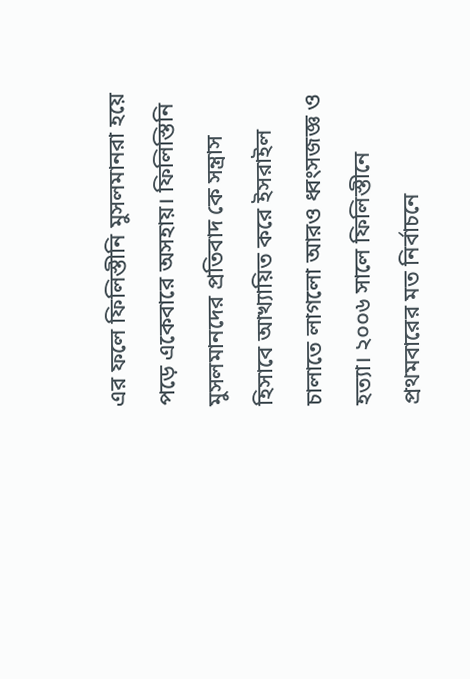এর ফলে ফিলিস্তীনি মুসলমানরা হয়ে পড়ে একেবারে অসহায়। ফিলিস্তিনি মুসলমানদের প্রতিবাদ কে সন্ত্রাস হিসাবে আখ্যায়িত করে ইসরাইল চালাতে লাগলো আরও ধ্বংসজজ্ঞ ও হত্যা। ২০০৬ সালে ফিলিস্তীনে প্রথমবারের মত নির্বাচনে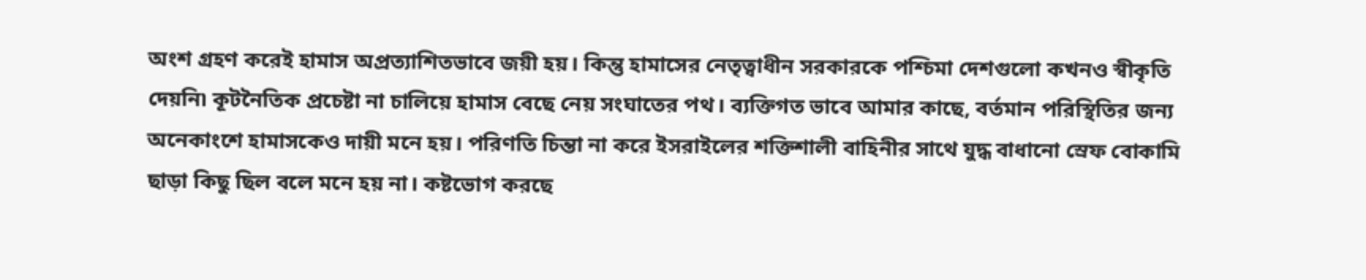অংশ গ্রহণ করেই হামাস অপ্রত্যাশিতভাবে জয়ী হয়। কিন্তু হামাসের নেতৃত্বাধীন সরকারকে পশ্চিমা দেশগুলো কখনও স্বীকৃতি দেয়নি৷ কূটনৈতিক প্রচেষ্টা না চালিয়ে হামাস বেছে নেয় সংঘাতের পথ। ব্যক্তিগত ভাবে আমার কাছে, বর্তমান পরিস্থিতির জন্য অনেকাংশে হামাসকেও দায়ী মনে হয়। পরিণতি চিন্তা না করে ইসরাইলের শক্তিশালী বাহিনীর সাথে যুদ্ধ বাধানো স্রেফ বোকামি ছাড়া কিছু ছিল বলে মনে হয় না। কষ্টভোগ করছে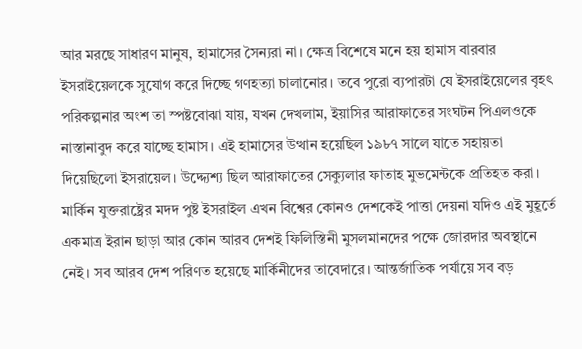আর মরছে সাধারণ মানুষ, হামাসের সৈন্যরা না। ক্ষেত্র বিশেষে মনে হয় হামাস বারবার ইসরাইয়েলকে সুযোগ করে দিচ্ছে গণহত্যা চালানোর। তবে পুরো ব্যপারটা যে ইসরাইয়েলের বৃহৎ পরিকল্পনার অংশ তা স্পষ্টবোঝা যায়, যখন দেখলাম, ইয়াসির আরাফাতের সংঘটন পিএলওকে নাস্তানাবুদ করে যাচ্ছে হামাস। এই হামাসের উত্থান হয়েছিল ১৯৮৭ সালে যাতে সহায়তা দিয়েছিলো ইসরায়েল। উদ্দ্যেশ্য ছিল আরাফাতের সেক্যুলার ফাতাহ মুভমেন্টকে প্রতিহত করা। মার্কিন যুক্তরাষ্ট্রের মদদ পুষ্ট ইসরাইল এখন বিশ্বের কোনও দেশকেই পাত্তা দেয়না যদিও এই মুহূর্তে একমাত্র ইরান ছাড়া আর কোন আরব দেশই ফিলিস্তিনী মুসলমানদের পক্ষে জোরদার অবস্থানে নেই। সব আরব দেশ পরিণত হয়েছে মার্কিনীদের তাবেদারে। আন্তর্জাতিক পর্যায়ে সব বড়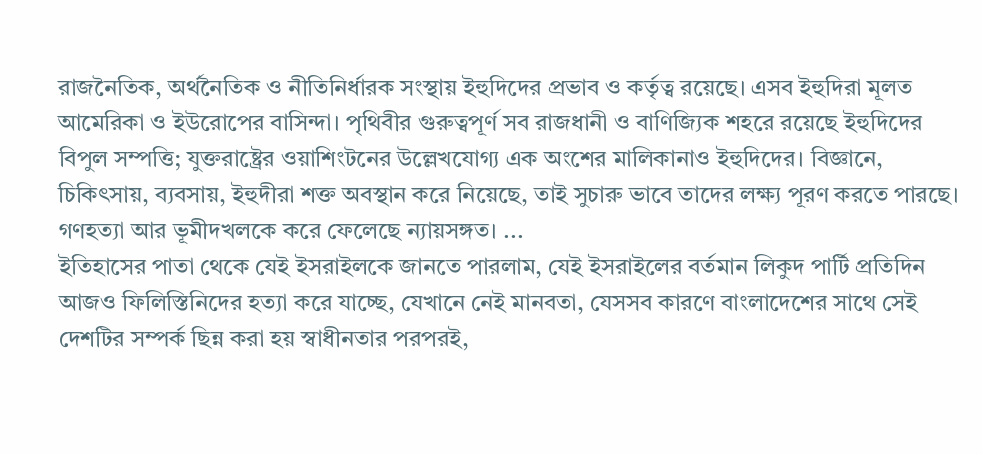রাজনৈতিক, অর্থনৈতিক ও নীতিনির্ধারক সংস্থায় ইহুদিদের প্রভাব ও কর্তৃত্ব রয়েছে। এসব ইহুদিরা মূলত আমেরিকা ও ইউরোপের বাসিন্দা। পৃথিবীর গুরুত্বপূর্ণ সব রাজধানী ও বাণিজ্যিক শহরে রয়েছে ইহুদিদের বিপুল সম্পত্তি; যুক্তরাষ্ট্রের ওয়াশিংটনের উল্লেখযোগ্য এক অংশের মালিকানাও ইহুদিদের। বিজ্ঞানে, চিকিৎসায়, ব্যবসায়, ইহুদীরা শক্ত অবস্থান করে নিয়েছে, তাই সুচারু ভাবে তাদের লক্ষ্য পূরণ করতে পারছে। গণহত্যা আর ভূমীদখলকে করে ফেলেছে ন্যায়সঙ্গত। ...
ইতিহাসের পাতা থেকে যেই ইসরাইলকে জানতে পারলাম, যেই ইসরাইলের বর্তমান লিকুদ পার্টি প্রতিদিন আজও ফিলিস্তিনিদের হত্যা করে যাচ্ছে, যেখানে নেই মানবতা, যেসসব কারণে বাংলাদেশের সাথে সেই দেশটির সম্পর্ক ছিন্ন করা হয় স্বাধীনতার পরপরই,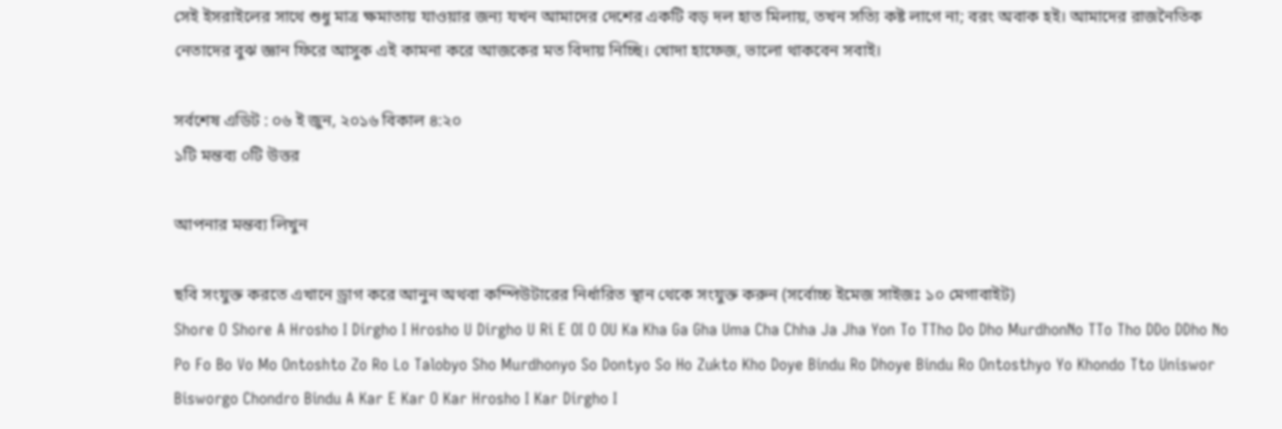সেই ইসরাইলের সাথে শুধু মাত্র ক্ষমাতায় যাওয়ার জন্য যখন আমাদের দেশের একটি বড় দল হাত মিলায়, তখন সত্যি কষ্ট লাগে না; বরং অবাক হই। আমাদের রাজনৈতিক নেতাদের বুঝ জ্ঞান ফিরে আসুক এই কামনা করে আজকের মত বিদায় নিচ্ছি। খোদা হাফেজ, ভালো থাকবেন সবাই।

সর্বশেষ এডিট : ০৬ ই জুন, ২০১৬ বিকাল ৪:২০
১টি মন্তব্য ০টি উত্তর

আপনার মন্তব্য লিখুন

ছবি সংযুক্ত করতে এখানে ড্রাগ করে আনুন অথবা কম্পিউটারের নির্ধারিত স্থান থেকে সংযুক্ত করুন (সর্বোচ্চ ইমেজ সাইজঃ ১০ মেগাবাইট)
Shore O Shore A Hrosho I Dirgho I Hrosho U Dirgho U Ri E OI O OU Ka Kha Ga Gha Uma Cha Chha Ja Jha Yon To TTho Do Dho MurdhonNo TTo Tho DDo DDho No Po Fo Bo Vo Mo Ontoshto Zo Ro Lo Talobyo Sho Murdhonyo So Dontyo So Ho Zukto Kho Doye Bindu Ro Dhoye Bindu Ro Ontosthyo Yo Khondo Tto Uniswor Bisworgo Chondro Bindu A Kar E Kar O Kar Hrosho I Kar Dirgho I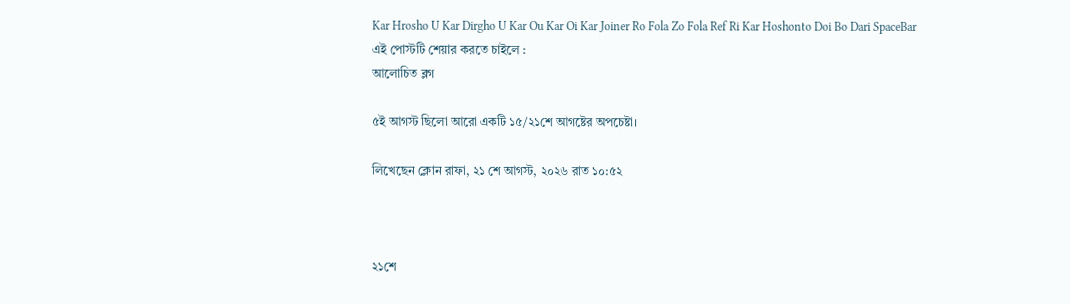Kar Hrosho U Kar Dirgho U Kar Ou Kar Oi Kar Joiner Ro Fola Zo Fola Ref Ri Kar Hoshonto Doi Bo Dari SpaceBar
এই পোস্টটি শেয়ার করতে চাইলে :
আলোচিত ব্লগ

৫ই আগস্ট ছিলো আরো একটি ১৫/২১শে আগষ্টের অপচেষ্টা।

লিখেছেন ক্লোন রাফা, ২১ শে আগস্ট, ২০২৬ রাত ১০:৫২



২১শে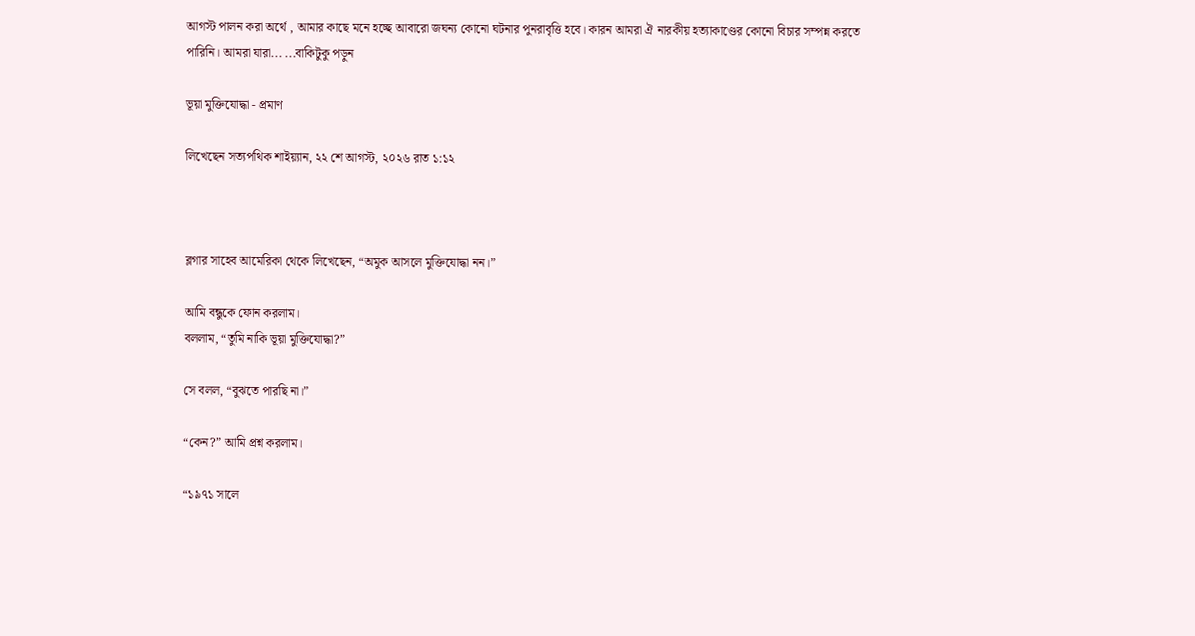আগস্ট পালন করা অর্থে , আমার কাছে মনে হচ্ছে আবারো জঘন্য কোনো ঘটনার পুনরাবৃত্তি হবে। কারন আমরা ঐ নারকীয় হত্যাকাণ্ডের কোনো বিচার সম্পন্ন করতে পারিনি। আমরা যারা... ...বাকিটুকু পড়ুন

ভূয়া মুক্তিযোদ্ধা - প্রমাণ

লিখেছেন সত্যপথিক শাইয়্যান, ২২ শে আগস্ট, ২০২৬ রাত ১:১২



ব্লগার সাহেব আমেরিকা থেকে লিখেছেন, “অমুক আসলে মুক্তিযোদ্ধা নন।”

আমি বন্ধুকে ফোন করলাম।
বললাম, “তুমি নাকি ভূয়া মুক্তিযোদ্ধা?”

সে বলল, “বুঝতে পারছি না।”

“কেন?” আমি প্রশ্ন করলাম।

“১৯৭১ সালে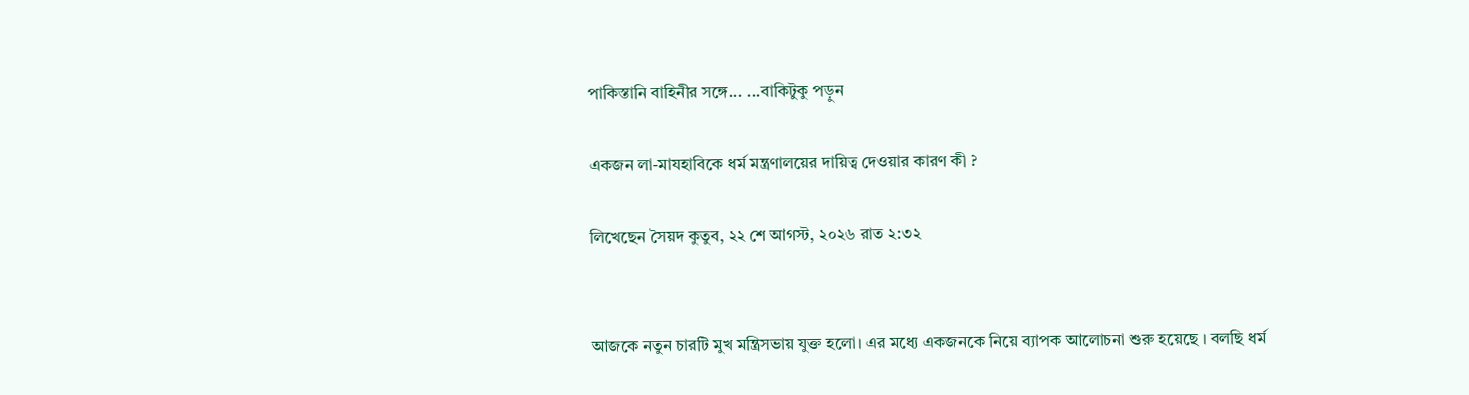পাকিস্তানি বাহিনীর সঙ্গে... ...বাকিটুকু পড়ুন

একজন লা-মাযহাবিকে ধর্ম মন্ত্রণালয়ের দায়িত্ব দেওয়ার কারণ কী ?

লিখেছেন সৈয়দ কুতুব, ২২ শে আগস্ট, ২০২৬ রাত ২:৩২


আজকে নতুন চারটি মুখ মন্ত্রিসভায় যুক্ত হলো। এর মধ্যে একজনকে নিয়ে ব্যাপক আলোচনা শুরু হয়েছে । বলছি ধর্ম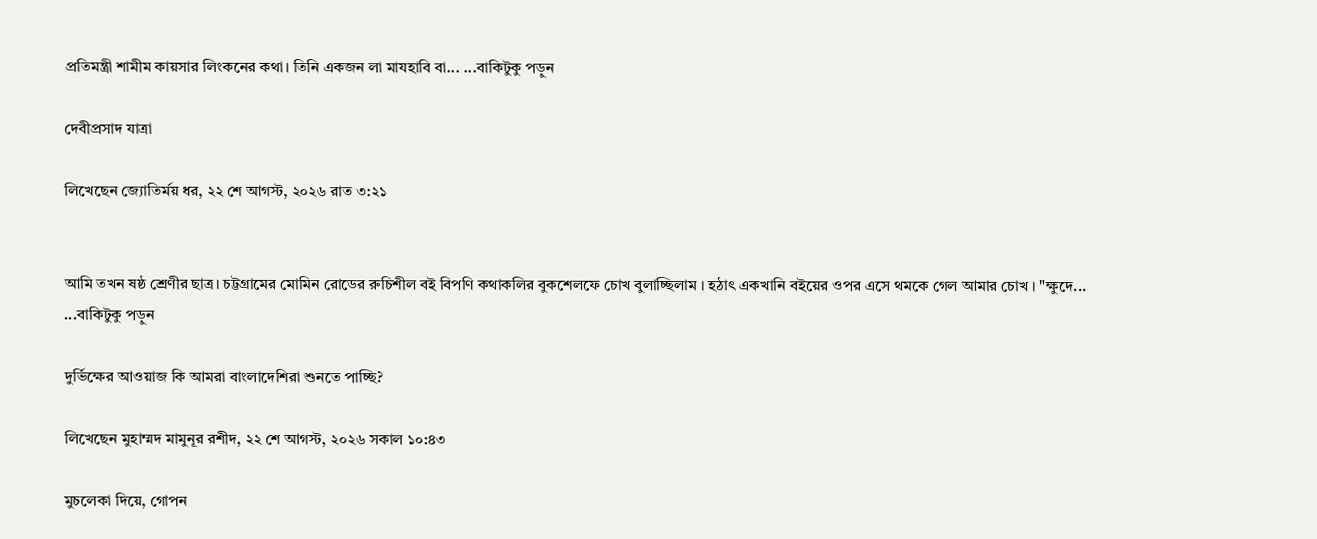প্রতিমন্ত্রী শামীম কায়সার লিংকনের কথা। তিনি একজন লা মাযহাবি বা... ...বাকিটুকু পড়ুন

দেবীপ্রসাদ যাত্রা

লিখেছেন জ্যোতির্ময় ধর, ২২ শে আগস্ট, ২০২৬ রাত ৩:২১


আমি তখন ষষ্ঠ শ্রেণীর ছাত্র। চট্টগ্রামের মোমিন রোডের রুচিশীল বই বিপণি কথাকলির বুকশেলফে চোখ বুলাচ্ছিলাম । হঠাৎ একখানি বইয়ের ওপর এসে থমকে গেল আমার চোখ । "ক্ষুদে... ...বাকিটুকু পড়ুন

দুর্ভিক্ষের আওয়াজ কি আমরা বাংলাদেশিরা শুনতে পাচ্ছি?

লিখেছেন মুহাম্মদ মামুনূর রশীদ, ২২ শে আগস্ট, ২০২৬ সকাল ১০:৪৩

মুচলেকা দিয়ে, গোপন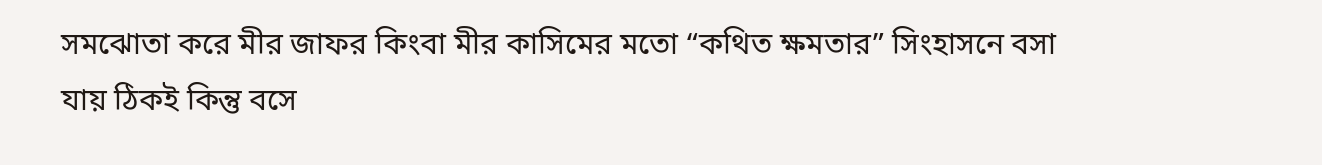সমঝোতা করে মীর জাফর কিংবা মীর কাসিমের মতো “কথিত ক্ষমতার” সিংহাসনে বসা যায় ঠিকই কিন্তু বসে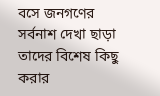বসে জনগণের সর্বনাশ দেখা ছাড়া তাদের বিশেষ কিছু করার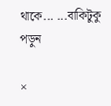থাকে... ...বাকিটুকু পড়ুন

×